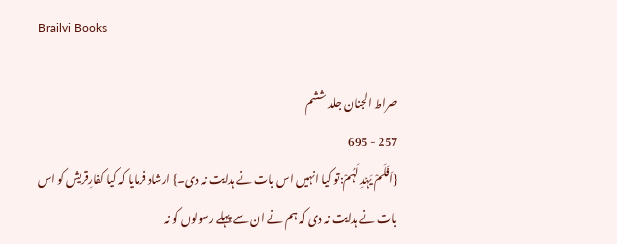Brailvi Books

صراط الجنان جلد ششم
257 - 695
{اَفَلَمْ یَہۡدِ لَہُمْ:تو کیا انہیں اس بات نے ہدایت نہ دی۔} ارشاد فرمایا کہ کیا کفارِقریش کو اس بات نے ہدایت نہ دی کہ ہم نے ان سے پہلے رسولوں کو نہ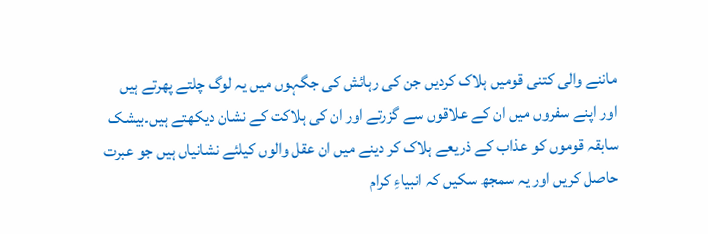ماننے والی کتنی قومیں ہلاک کردیں جن کی رہائش کی جگہوں میں یہ لوگ چلتے پھرتے ہیں اور اپنے سفروں میں ان کے علاقوں سے گزرتے اور ان کی ہلاکت کے نشان دیکھتے ہیں۔بیشک سابقہ قوموں کو عذاب کے ذریعے ہلاک کر دینے میں ان عقل والوں کیلئے نشانیاں ہیں جو عبرت حاصل کریں اور یہ سمجھ سکیں کہ انبیاءِ کرام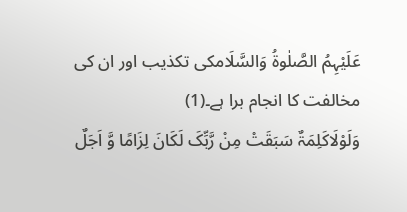عَلَیْہِمُ الصَّلٰوۃُ وَالسَّلَامکی تکذیب اور ان کی مخالفت کا انجام برا ہے۔(1)
وَلَوْلَاکَلِمَۃٌ سَبَقَتْ مِنْ رَّبِّکَ لَکَانَ لِزَامًا وَّ اَجَلٌ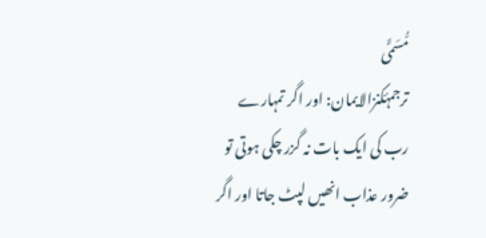مُّسَمًّی
ترجمۂکنزالایمان: اور اگر تمہارے رب کی ایک بات نہ گزر چکی ہوتی تو ضرور عذاب انھیں لپٹ جاتا اور اگر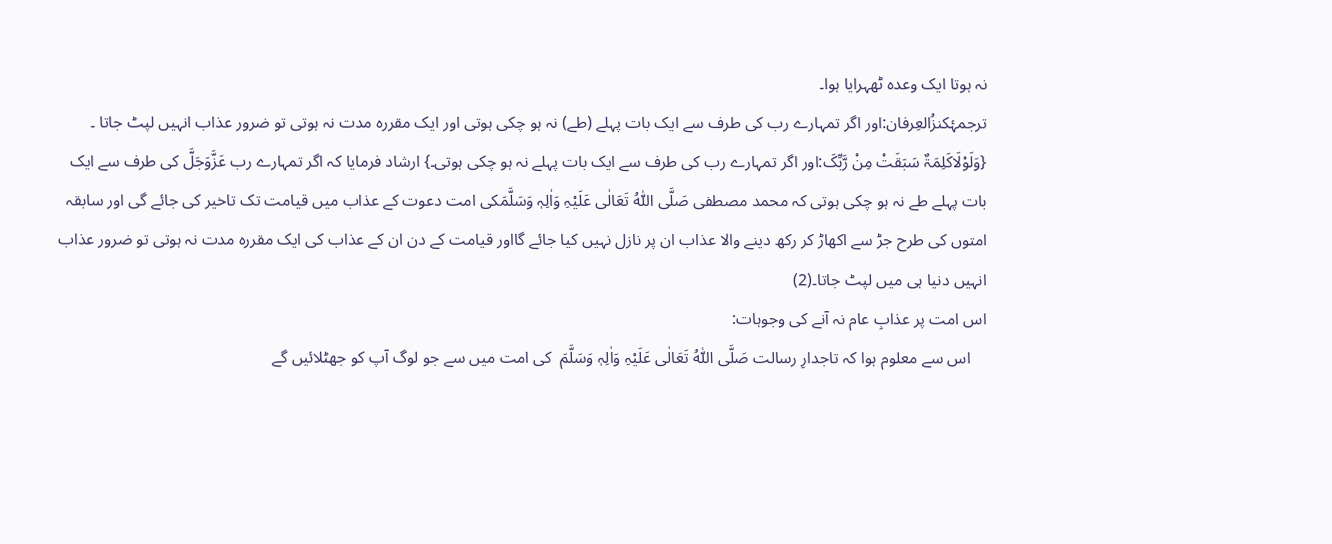نہ ہوتا ایک وعدہ ٹھہرایا ہوا۔
ترجمۂکنزُالعِرفان:اور اگر تمہارے رب کی طرف سے ایک بات پہلے (طے) نہ ہو چکی ہوتی اور ایک مقررہ مدت نہ ہوتی تو ضرور عذاب انہیں لپٹ جاتا ۔
{وَلَوْلَاکَلِمَۃٌ سَبَقَتْ مِنْ رَّبِّکَ:اور اگر تمہارے رب کی طرف سے ایک بات پہلے نہ ہو چکی ہوتی۔} ارشاد فرمایا کہ اگر تمہارے رب عَزَّوَجَلَّ کی طرف سے ایک بات پہلے طے نہ ہو چکی ہوتی کہ محمد مصطفی صَلَّی اللّٰہُ تَعَالٰی عَلَیْہِ وَاٰلِہٖ وَسَلَّمَکی امت دعوت کے عذاب میں قیامت تک تاخیر کی جائے گی اور سابقہ امتوں کی طرح جڑ سے اکھاڑ کر رکھ دینے والا عذاب ان پر نازل نہیں کیا جائے گااور قیامت کے دن ان کے عذاب کی ایک مقررہ مدت نہ ہوتی تو ضرور عذاب انہیں دنیا ہی میں لپٹ جاتا۔(2)
اس امت پر عذابِ عام نہ آنے کی وجوہات:
    اس سے معلوم ہوا کہ تاجدارِ رسالت صَلَّی اللّٰہُ تَعَالٰی عَلَیْہِ وَاٰلِہٖ وَسَلَّمَ  کی امت میں سے جو لوگ آپ کو جھٹلائیں گے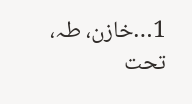1…خازن، طہ، تحت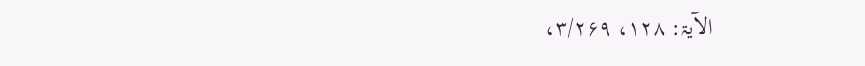الآیۃ: ۱۲۸، ۳/۲۶۹،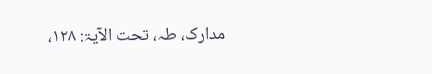مدارک، طہ، تحت الآیۃ: ۱۲۸،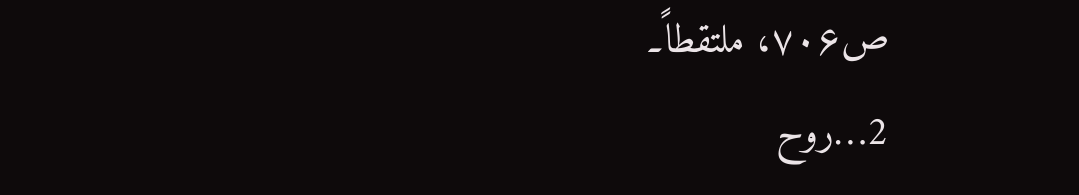ص۷۰۶، ملتقطاً۔
2…روح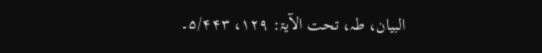البیان، طہ، تحت الآیۃ: ۱۲۹، ۵/۴۴۳۔